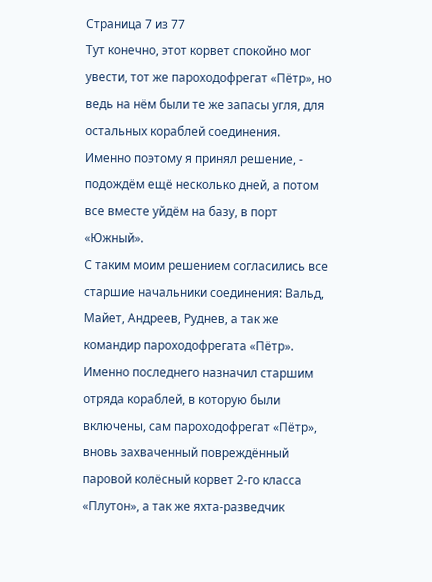Страница 7 из 77
Тут конечно, этот корвет спокойно мог увести, тот же пароходофрегат «Пётр», но ведь на нём были те же запасы угля, для остальных кораблей соединения.
Именно поэтому я принял решение, - подождём ещё несколько дней, а потом все вместе уйдём на базу, в порт «Южный».
С таким моим решением согласились все старшие начальники соединения: Вальд, Майет, Андреев, Руднев, а так же командир пароходофрегата «Пётр». Именно последнего назначил старшим отряда кораблей, в которую были включены, сам пароходофрегат «Пётр», вновь захваченный повреждённый паровой колёсный корвет 2-го класса «Плутон», а так же яхта-разведчик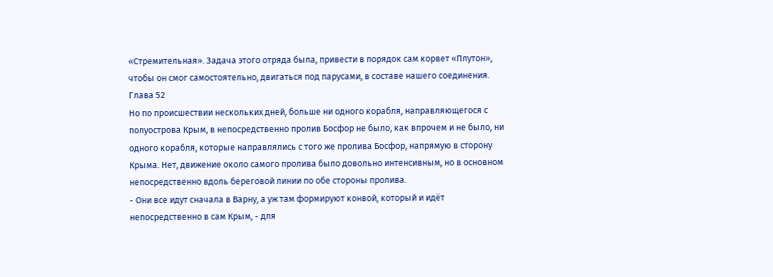«Стремительная». Задача этого отряда была, привести в порядок сам корвет «Плутон», чтобы он смог самостоятельно, двигаться под парусами, в составе нашего соединения.
Глава 52
Но по происшествии нескольких дней, больше ни одного корабля, направляющегося с полуострова Крым, в непосредственно пролив Босфор не было, как впрочем и не было, ни одного корабля, которые направлялись с того же пролива Босфор, напрямую в сторону Крыма. Нет, движение около самого пролива было довольно интенсивным, но в основном непосредственно вдоль береговой линии по обе стороны пролива.
- Они все идут сначала в Варну, а уж там формируют конвой, который и идёт непосредственно в сам Крым, - для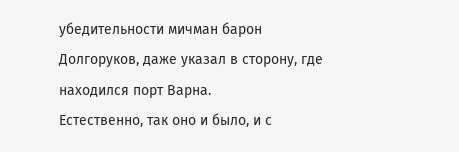убедительности мичман барон Долгоруков, даже указал в сторону, где находился порт Варна.
Естественно, так оно и было, и с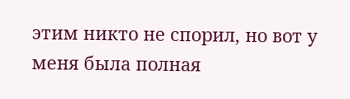этим никто не спорил, но вот у меня была полная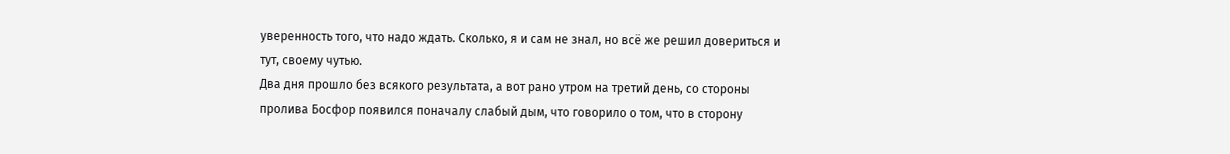уверенность того, что надо ждать. Сколько, я и сам не знал, но всё же решил довериться и тут, своему чутью.
Два дня прошло без всякого результата, а вот рано утром на третий день, со стороны пролива Босфор появился поначалу слабый дым, что говорило о том, что в сторону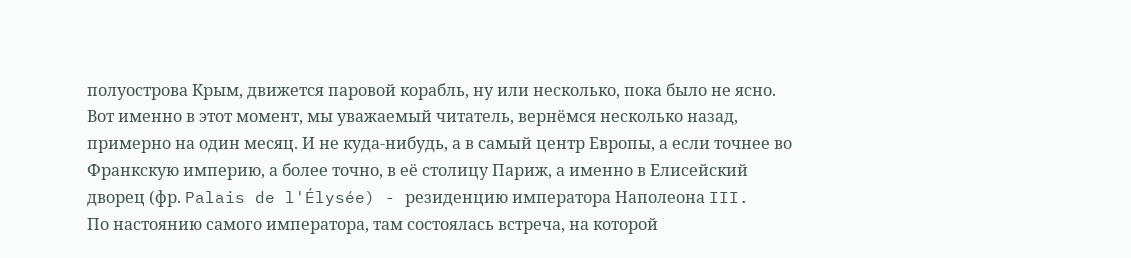полуострова Крым, движется паровой корабль, ну или несколько, пока было не ясно.
Вот именно в этот момент, мы уважаемый читатель, вернёмся несколько назад, примерно на один месяц. И не куда-нибудь, а в самый центр Европы, а если точнее во Франкскую империю, а более точно, в её столицу Париж, а именно в Елисейский дворец (фр. Palais de l'Élysée) - резиденцию императора Наполеона III.
По настоянию самого императора, там состоялась встреча, на которой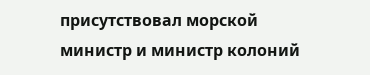присутствовал морской министр и министр колоний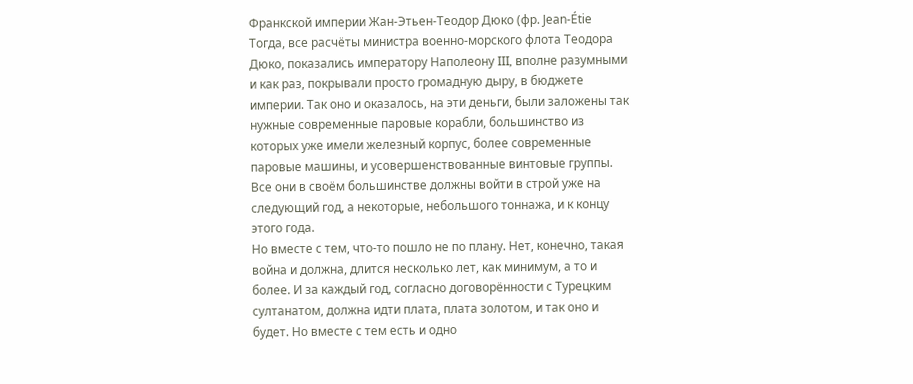Франкской империи Жан-Этьен-Теодор Дюко (фр. Jean-Étie
Тогда, все расчёты министра военно-морского флота Теодора Дюко, показались императору Наполеону III, вполне разумными и как раз, покрывали просто громадную дыру, в бюджете империи. Так оно и оказалось, на эти деньги, были заложены так нужные современные паровые корабли, большинство из которых уже имели железный корпус, более современные паровые машины, и усовершенствованные винтовые группы. Все они в своём большинстве должны войти в строй уже на следующий год, а некоторые, небольшого тоннажа, и к концу этого года.
Но вместе с тем, что-то пошло не по плану. Нет, конечно, такая война и должна, длится несколько лет, как минимум, а то и более. И за каждый год, согласно договорённости с Турецким султанатом, должна идти плата, плата золотом, и так оно и будет. Но вместе с тем есть и одно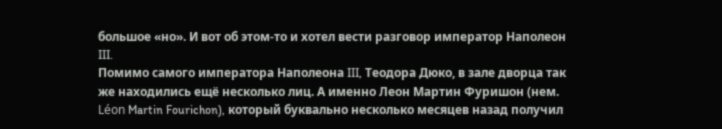большое «но». И вот об этом-то и хотел вести разговор император Наполеон III.
Помимо самого императора Наполеона III, Теодора Дюко, в зале дворца так же находились ещё несколько лиц. А именно Леон Мартин Фуришон (нем. Léon Martin Fourichon), который буквально несколько месяцев назад получил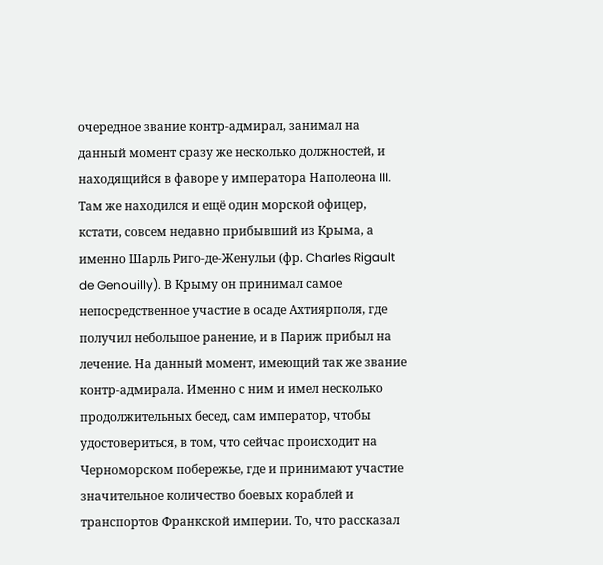очередное звание контр-адмирал, занимал на данный момент сразу же несколько должностей, и находящийся в фаворе у императора Наполеона III. Там же находился и ещё один морской офицер, кстати, совсем недавно прибывший из Крыма, а именно Шарль Риго-де-Женульи (фр. Charles Rigault de Genouilly). В Крыму он принимал самое непосредственное участие в осаде Ахтиярполя, где получил небольшое ранение, и в Париж прибыл на лечение. На данный момент, имеющий так же звание контр-адмирала. Именно с ним и имел несколько продолжительных бесед, сам император, чтобы удостовериться, в том, что сейчас происходит на Черноморском побережье, где и принимают участие значительное количество боевых кораблей и транспортов Франкской империи. То, что рассказал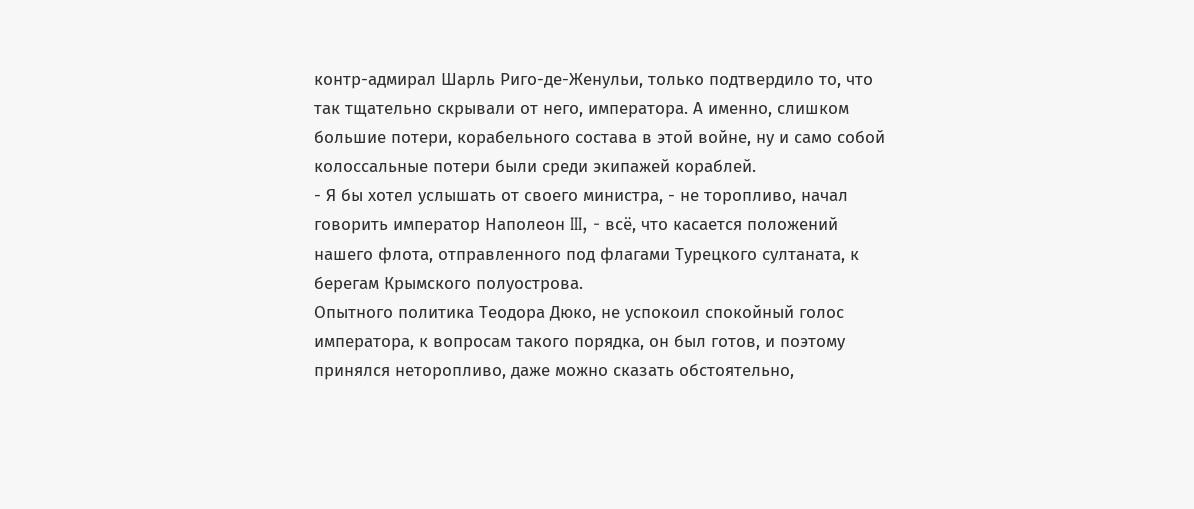контр-адмирал Шарль Риго-де-Женульи, только подтвердило то, что так тщательно скрывали от него, императора. А именно, слишком большие потери, корабельного состава в этой войне, ну и само собой колоссальные потери были среди экипажей кораблей.
- Я бы хотел услышать от своего министра, - не торопливо, начал говорить император Наполеон III, - всё, что касается положений нашего флота, отправленного под флагами Турецкого султаната, к берегам Крымского полуострова.
Опытного политика Теодора Дюко, не успокоил спокойный голос императора, к вопросам такого порядка, он был готов, и поэтому принялся неторопливо, даже можно сказать обстоятельно,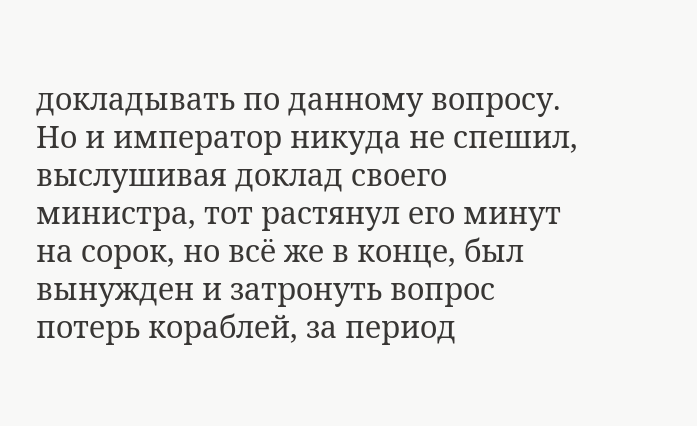докладывать по данному вопросу.
Но и император никуда не спешил, выслушивая доклад своего министра, тот растянул его минут на сорок, но всё же в конце, был вынужден и затронуть вопрос потерь кораблей, за период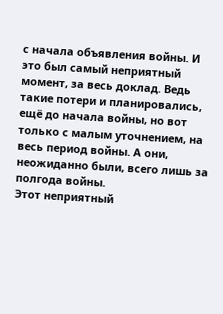с начала объявления войны. И это был самый неприятный момент, за весь доклад. Ведь такие потери и планировались, ещё до начала войны, но вот только с малым уточнением, на весь период войны. А они, неожиданно были, всего лишь за полгода войны.
Этот неприятный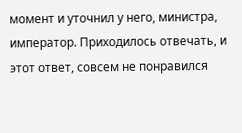момент и уточнил у него, министра, император. Приходилось отвечать, и этот ответ, совсем не понравился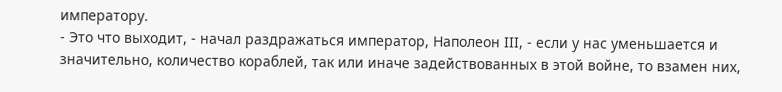императору.
- Это что выходит, - начал раздражаться император, Наполеон III, - если у нас уменьшается и значительно, количество кораблей, так или иначе задействованных в этой войне, то взамен них,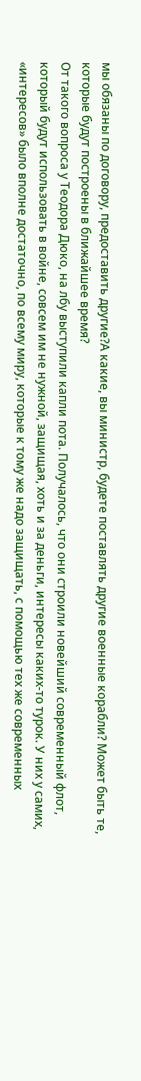мы обязаны по договору, предоставить другие?А какие, вы министр, будете поставлять другие военные корабли? Может быть те, которые будут построены в ближайшее время?
От такого вопроса у Теодора Дюко, на лбу выступили капли пота. Получалось, что они строили новейший современный флот, который будут использовать в войне, совсем им не нужной, защищая, хоть и за деньги, интересы каких-то турок. У них у самих, «интересов» было вполне достаточно, по всему миру, которые к тому же надо защищать, с помощью тех же современных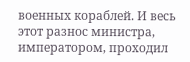военных кораблей. И весь этот разнос министра, императором, проходил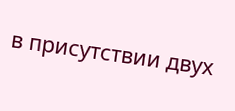в присутствии двух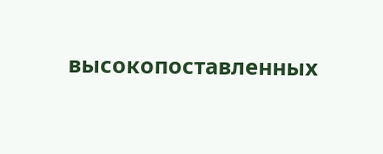высокопоставленных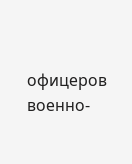офицеров военно-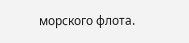морского флота.